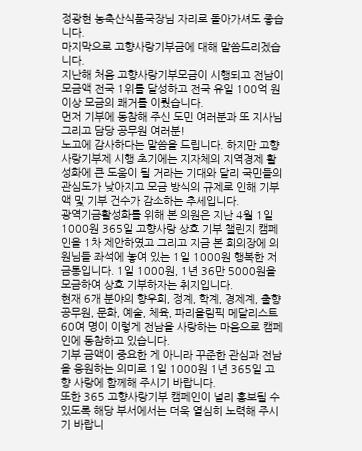정광현 농축산식품국장님 자리로 돌아가셔도 좋습니다.
마지막으로 고향사랑기부금에 대해 말씀드리겠습니다.
지난해 처음 고향사랑기부모금이 시행되고 전남이 모금액 전국 1위를 달성하고 전국 유일 100억 원 이상 모금의 쾌거를 이뤘습니다.
먼저 기부에 동참해 주신 도민 여러분과 또 지사님 그리고 담당 공무원 여러분!
노고에 감사하다는 말씀을 드립니다. 하지만 고향사랑기부제 시행 초기에는 지자체의 지역경제 활성화에 큰 도움이 될 거라는 기대와 달리 국민들의 관심도가 낮아지고 모금 방식의 규제로 인해 기부액 및 기부 건수가 감소하는 추세입니다.
광역기금활성화를 위해 본 의원은 지난 4월 1일 1000원 365일 고향사랑 상호 기부 챌린지 캠페인을 1차 제안하였고 그리고 지금 본 회의장에 의원님들 좌석에 놓여 있는 1일 1000원 행복한 저금통입니다. 1일 1000원, 1년 36만 5000원을 모금하여 상호 기부하자는 취지입니다.
현재 6개 분야의 향우회, 정계, 학계, 경제계, 출향 공무원, 문화, 예술, 체육, 파리올림픽 메달리스트 60여 명이 이렇게 전남을 사랑하는 마음으로 캠페인에 동참하고 있습니다.
기부 금액이 중요한 게 아니라 꾸준한 관심과 전남을 응원하는 의미로 1일 1000원 1년 365일 고향 사랑에 함께해 주시기 바랍니다.
또한 365 고향사랑기부 캠페인이 널리 홍보될 수 있도록 해당 부서에서는 더욱 열심히 노력해 주시기 바랍니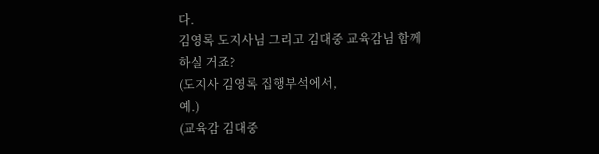다.
김영록 도지사님 그리고 김대중 교육감님 함께하실 거죠?
(도지사 김영록 집행부석에서,
예.)
(교육감 김대중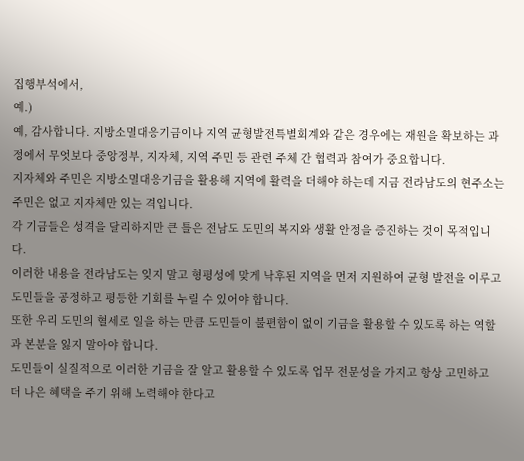집행부석에서,
예.)
예, 감사합니다. 지방소멸대응기금이나 지역 균형발전특별회계와 같은 경우에는 재원을 확보하는 과정에서 무엇보다 중앙정부, 지자체, 지역 주민 등 관련 주체 간 협력과 참여가 중요합니다.
지자체와 주민은 지방소멸대응기금을 활용해 지역에 활력을 더해야 하는데 지금 전라남도의 현주소는 주민은 없고 지자체만 있는 격입니다.
각 기금들은 성격을 달리하지만 큰 틀은 전남도 도민의 복지와 생활 안정을 증진하는 것이 목적입니다.
이러한 내용을 전라남도는 잊지 말고 형평성에 맞게 낙후된 지역을 먼저 지원하여 균형 발전을 이루고 도민들을 공정하고 평등한 기회를 누릴 수 있어야 합니다.
또한 우리 도민의 혈세로 일을 하는 만큼 도민들이 불편함이 없이 기금을 활용할 수 있도록 하는 역할과 본분을 잃지 말아야 합니다.
도민들이 실질적으로 이러한 기금을 잘 알고 활용할 수 있도록 업무 전문성을 가지고 항상 고민하고 더 나은 혜택을 주기 위해 노력해야 한다고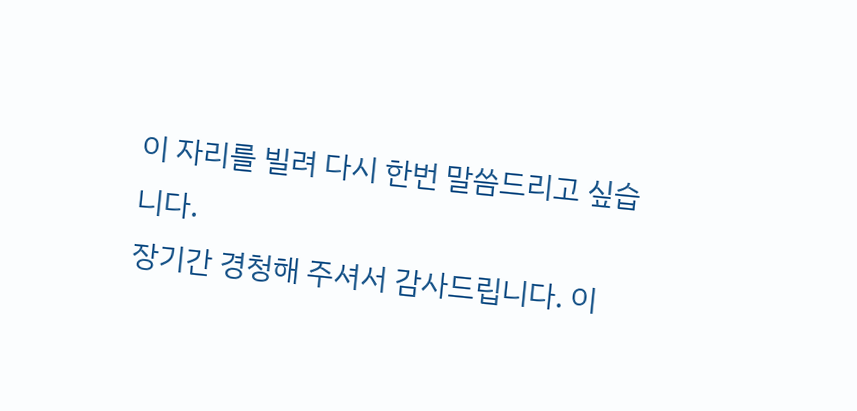이 자리를 빌려 다시 한번 말씀드리고 싶습니다.
장기간 경청해 주셔서 감사드립니다. 이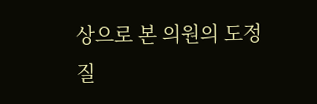상으로 본 의원의 도정 질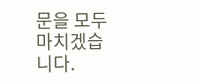문을 모두 마치겠습니다.